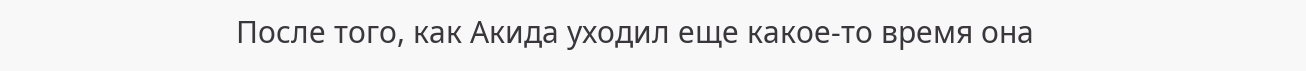После того, как Акида уходил еще какое-то время она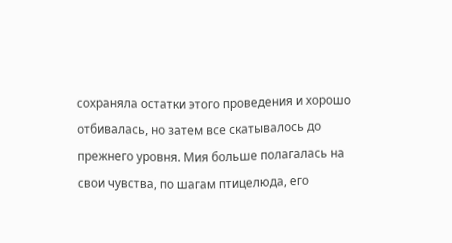сохраняла остатки этого проведения и хорошо отбивалась, но затем все скатывалось до прежнего уровня. Мия больше полагалась на свои чувства, по шагам птицелюда, его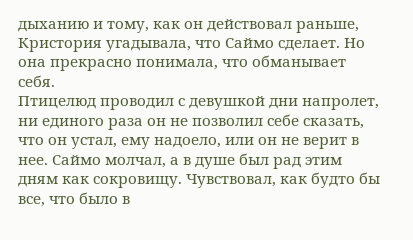дыханию и тому, как он действовал раньше, Кристория угадывала, что Саймо сделает. Но она прекрасно понимала, что обманывает себя.
Птицелюд проводил с девушкой дни напролет, ни единого раза он не позволил себе сказать, что он устал, ему надоело, или он не верит в нее. Саймо молчал, а в душе был рад этим дням как сокровищу. Чувствовал, как будто бы все, что было в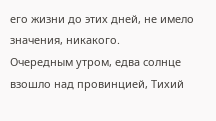его жизни до этих дней, не имело значения, никакого.
Очередным утром, едва солнце взошло над провинцией, Тихий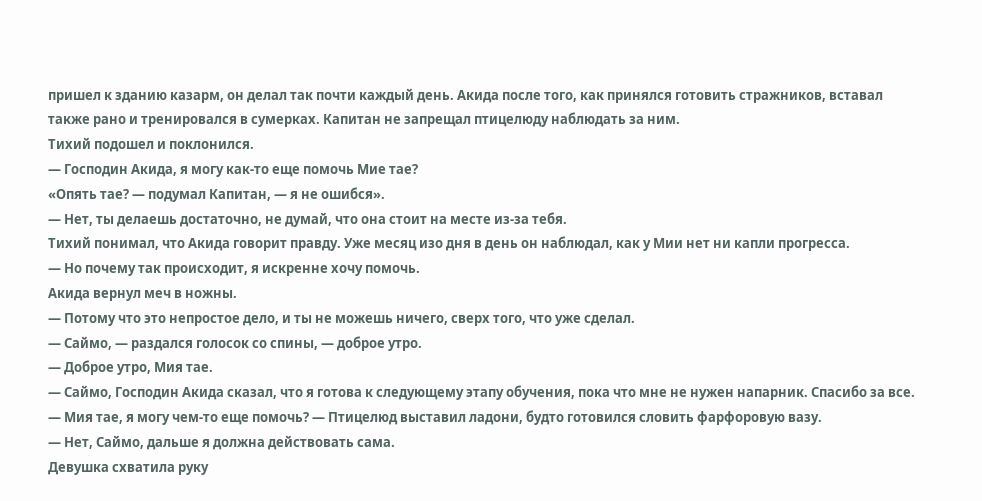пришел к зданию казарм, он делал так почти каждый день. Акида после того, как принялся готовить стражников, вставал также рано и тренировался в сумерках. Капитан не запрещал птицелюду наблюдать за ним.
Тихий подошел и поклонился.
— Господин Акида, я могу как-то еще помочь Мие тае?
«Опять тае? — подумал Капитан, — я не ошибся».
— Нет, ты делаешь достаточно, не думай, что она стоит на месте из-за тебя.
Тихий понимал, что Акида говорит правду. Уже месяц изо дня в день он наблюдал, как у Мии нет ни капли прогресса.
— Но почему так происходит, я искренне хочу помочь.
Акида вернул меч в ножны.
— Потому что это непростое дело, и ты не можешь ничего, сверх того, что уже сделал.
— Саймо, — раздался голосок со спины, — доброе утро.
— Доброе утро, Мия тае.
— Саймо, Господин Акида сказал, что я готова к следующему этапу обучения, пока что мне не нужен напарник. Спасибо за все.
— Мия тае, я могу чем-то еще помочь? — Птицелюд выставил ладони, будто готовился словить фарфоровую вазу.
— Нет, Саймо, дальше я должна действовать сама.
Девушка схватила руку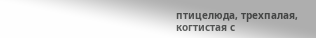птицелюда, трехпалая, когтистая с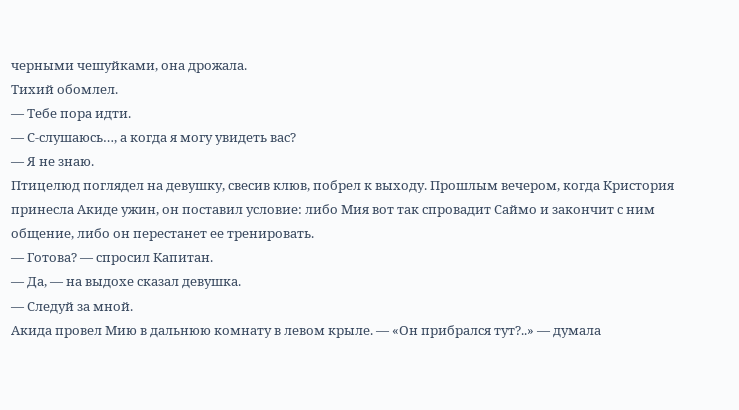черными чешуйками, она дрожала.
Тихий обомлел.
— Тебе пора идти.
— С-слушаюсь…, а когда я могу увидеть вас?
— Я не знаю.
Птицелюд поглядел на девушку, свесив клюв, побрел к выходу. Прошлым вечером, когда Кристория принесла Акиде ужин, он поставил условие: либо Мия вот так спровадит Саймо и закончит с ним общение, либо он перестанет ее тренировать.
— Готова? — спросил Капитан.
— Да, — на выдохе сказал девушка.
— Следуй за мной.
Акида провел Мию в дальнюю комнату в левом крыле. — «Он прибрался тут?..» — думала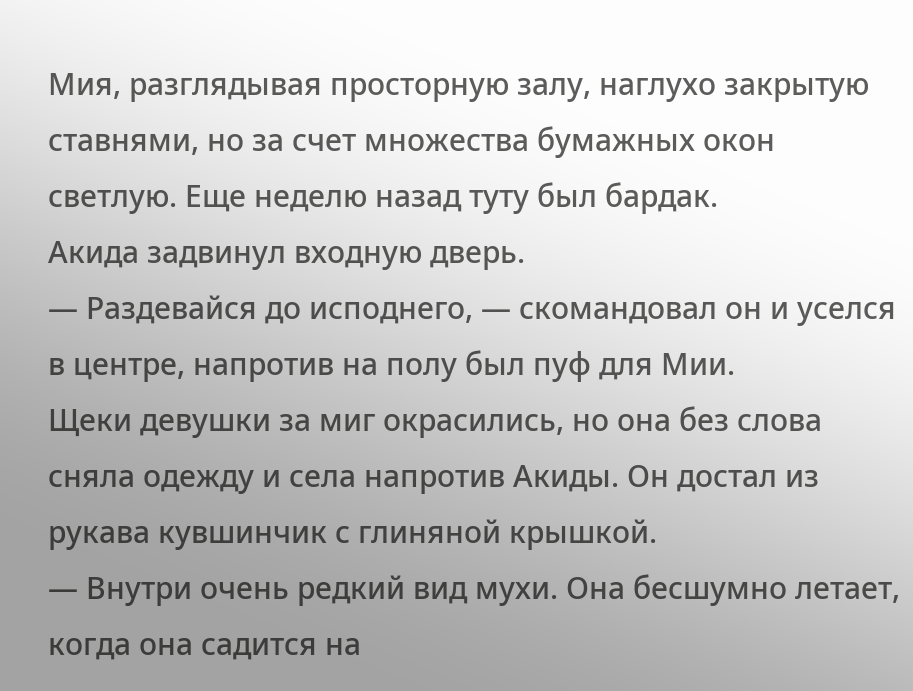Мия, разглядывая просторную залу, наглухо закрытую ставнями, но за счет множества бумажных окон светлую. Еще неделю назад туту был бардак.
Акида задвинул входную дверь.
— Раздевайся до исподнего, — скомандовал он и уселся в центре, напротив на полу был пуф для Мии.
Щеки девушки за миг окрасились, но она без слова сняла одежду и села напротив Акиды. Он достал из рукава кувшинчик с глиняной крышкой.
— Внутри очень редкий вид мухи. Она бесшумно летает, когда она садится на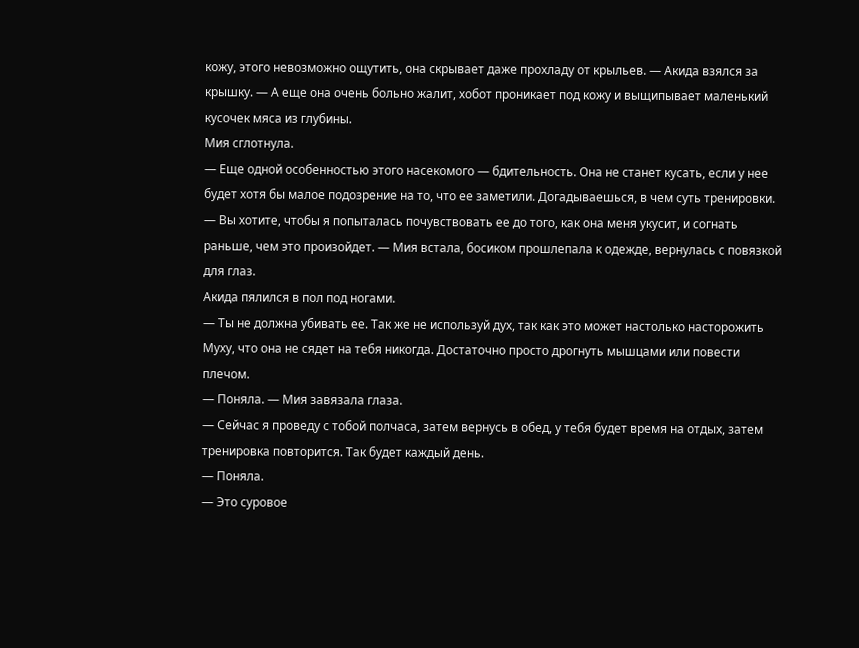кожу, этого невозможно ощутить, она скрывает даже прохладу от крыльев. — Акида взялся за крышку. — А еще она очень больно жалит, хобот проникает под кожу и выщипывает маленький кусочек мяса из глубины.
Мия сглотнула.
— Еще одной особенностью этого насекомого — бдительность. Она не станет кусать, если у нее будет хотя бы малое подозрение на то, что ее заметили. Догадываешься, в чем суть тренировки.
— Вы хотите, чтобы я попыталась почувствовать ее до того, как она меня укусит, и согнать раньше, чем это произойдет. — Мия встала, босиком прошлепала к одежде, вернулась с повязкой для глаз.
Акида пялился в пол под ногами.
— Ты не должна убивать ее. Так же не используй дух, так как это может настолько насторожить Муху, что она не сядет на тебя никогда. Достаточно просто дрогнуть мышцами или повести плечом.
— Поняла. — Мия завязала глаза.
— Сейчас я проведу с тобой полчаса, затем вернусь в обед, у тебя будет время на отдых, затем тренировка повторится. Так будет каждый день.
— Поняла.
— Это суровое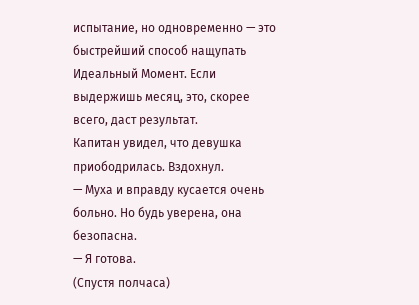испытание, но одновременно — это быстрейший способ нащупать Идеальный Момент. Если выдержишь месяц, это, скорее всего, даст результат.
Капитан увидел, что девушка приободрилась. Вздохнул.
— Муха и вправду кусается очень больно. Но будь уверена, она безопасна.
— Я готова.
(Спустя полчаса)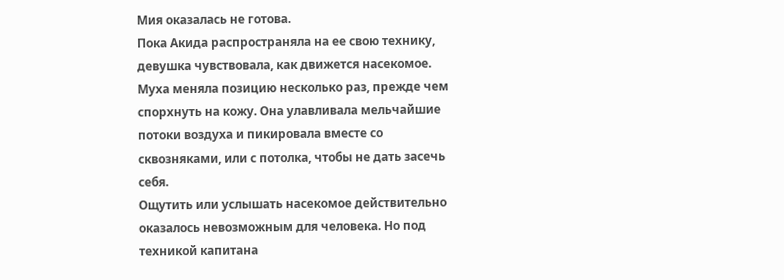Мия оказалась не готова.
Пока Акида распространяла на ее свою технику, девушка чувствовала, как движется насекомое. Муха меняла позицию несколько раз, прежде чем спорхнуть на кожу. Она улавливала мельчайшие потоки воздуха и пикировала вместе со сквозняками, или с потолка, чтобы не дать засечь себя.
Ощутить или услышать насекомое действительно оказалось невозможным для человека. Но под техникой капитана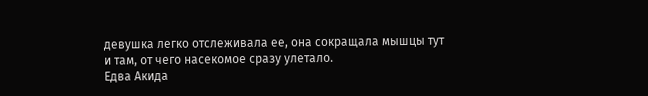девушка легко отслеживала ее, она сокращала мышцы тут и там, от чего насекомое сразу улетало.
Едва Акида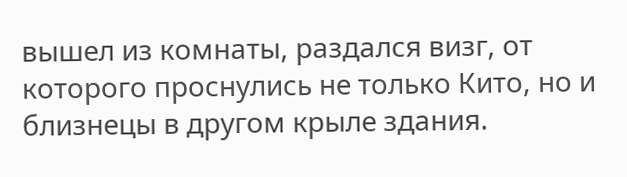вышел из комнаты, раздался визг, от которого проснулись не только Кито, но и близнецы в другом крыле здания.